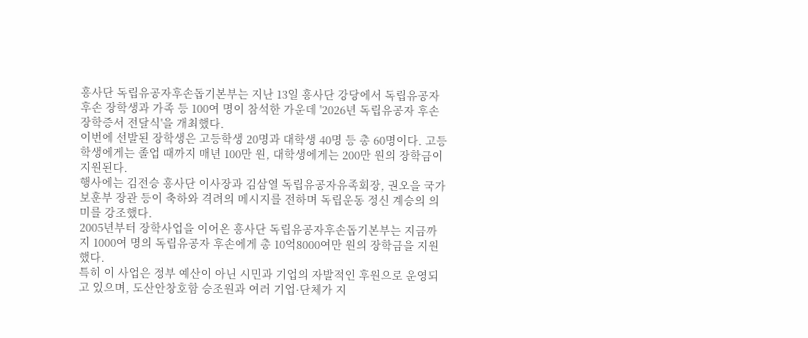흥사단 독립유공자후손돕기본부는 지난 13일 흥사단 강당에서 독립유공자 후손 장학생과 가족 등 100여 명이 참석한 가운데 '2026년 독립유공자 후손 장학증서 전달식'을 개최했다.
이번에 선발된 장학생은 고등학생 20명과 대학생 40명 등 총 60명이다. 고등학생에게는 졸업 때까지 매년 100만 원, 대학생에게는 200만 원의 장학금이 지원된다.
행사에는 김전승 흥사단 이사장과 김삼열 독립유공자유족회장, 권오을 국가보훈부 장관 등이 축하와 격려의 메시지를 전하며 독립운동 정신 계승의 의미를 강조했다.
2005년부터 장학사업을 이어온 흥사단 독립유공자후손돕기본부는 지금까지 1000여 명의 독립유공자 후손에게 총 10억8000여만 원의 장학금을 지원했다.
특히 이 사업은 정부 예산이 아닌 시민과 기업의 자발적인 후원으로 운영되고 있으며, 도산안창호함 승조원과 여러 기업·단체가 지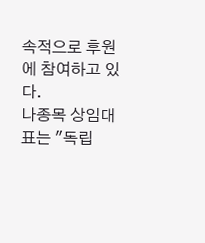속적으로 후원에 참여하고 있다.
나종목 상임대표는 "독립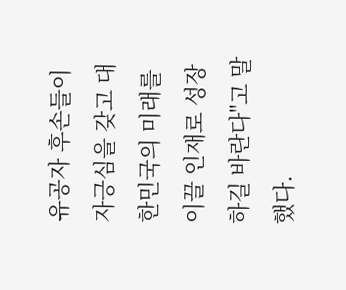유공자 후손들이 자긍심을 갖고 대한민국의 미래를 이끌 인재로 성장하길 바란다"고 말했다.